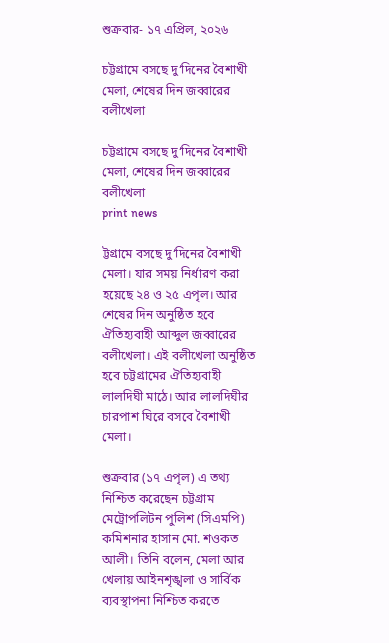শুক্রবার- ১৭ এপ্রিল, ২০২৬

চট্টগ্রামে বসছে দু‘দিনের বৈশাখী মেলা, শেষের দিন জব্বারের বলীখেলা

চট্টগ্রামে বসছে দু‘দিনের বৈশাখী মেলা, শেষের দিন জব্বারের বলীখেলা
print news

ট্টগ্রামে বসছে দু‘দিনের বৈশাখী মেলা। যার সময় নির্ধারণ করা হয়েছে ২৪ ও ২৫ এপৃল। আর শেষের দিন অনুষ্ঠিত হবে ঐতিহ্যবাহী আব্দুল জব্বারের বলীখেলা। এই বলীখেলা অনুষ্ঠিত হবে চট্টগ্রামের ঐতিহ্যবাহী লালদিঘী মাঠে। আর লালদিঘীর চারপাশ ঘিরে বসবে বৈশাখী মেলা।

শুক্রবার (১৭ এপৃল) এ তথ্য নিশ্চিত করেছেন চট্টগ্রাম মেট্রোপলিটন পুলিশ (সিএমপি) কমিশনার হাসান মো. শওকত আলী। তিনি বলেন, মেলা আর খেলায় আইনশৃঙ্খলা ও সার্বিক ব্যবস্থাপনা নিশ্চিত করতে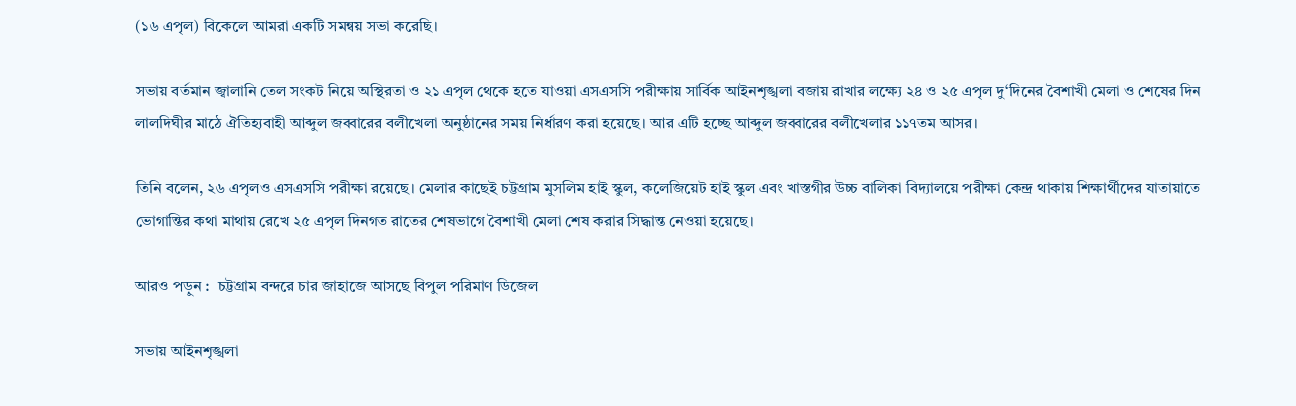(১৬ এপৃল) বিকেলে আমরা একটি সমন্বয় সভা করেছি।

সভায় বর্তমান জ্বালানি তেল সংকট নিয়ে অস্থিরতা ও ২১ এপৃল থেকে হতে যাওয়া এসএসসি পরীক্ষায় সার্বিক আইনশৃঙ্খলা বজায় রাখার লক্ষ্যে ২৪ ও ২৫ এপৃল দু‘দিনের বৈশাখী মেলা ও শেষের দিন লালদিঘীর মাঠে ঐতিহ্যবাহী আব্দুল জব্বারের বলীখেলা অনুষ্ঠানের সময় নির্ধারণ করা হয়েছে। আর এটি হচ্ছে আব্দুল জব্বারের বলীখেলার ১১৭তম আসর।

তিনি বলেন, ২৬ এপৃলও এসএসসি পরীক্ষা রয়েছে। মেলার কাছেই চট্টগ্রাম মুসলিম হাই স্কুল, কলেজিয়েট হাই স্কুল এবং খাস্তগীর উচ্চ বালিকা বিদ্যালয়ে পরীক্ষা কেন্দ্র থাকায় শিক্ষার্থীদের যাতায়াতে ভোগান্তির কথা মাথায় রেখে ২৫ এপৃল দিনগত রাতের শেষভাগে বৈশাখী মেলা শেষ করার সিদ্ধান্ত নেওয়া হয়েছে।

আরও পড়ুন :  চট্টগ্রাম বন্দরে চার জাহাজে আসছে বিপুল পরিমাণ ডিজেল

সভায় আইনশৃঙ্খলা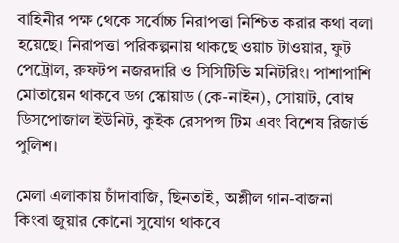বাহিনীর পক্ষ থেকে সর্বোচ্চ নিরাপত্তা নিশ্চিত করার কথা বলা হয়েছে। নিরাপত্তা পরিকল্পনায় থাকছে ওয়াচ টাওয়ার, ফুট পেট্রোল, রুফটপ নজরদারি ও সিসিটিভি মনিটরিং। পাশাপাশি মোতায়েন থাকবে ডগ স্কোয়াড (কে-নাইন), সোয়াট, বোম্ব ডিসপোজাল ইউনিট, কুইক রেসপন্স টিম এবং বিশেষ রিজার্ভ পুলিশ।

মেলা এলাকায় চাঁদাবাজি, ছিনতাই, অশ্লীল গান-বাজনা কিংবা জুয়ার কোনো সুযোগ থাকবে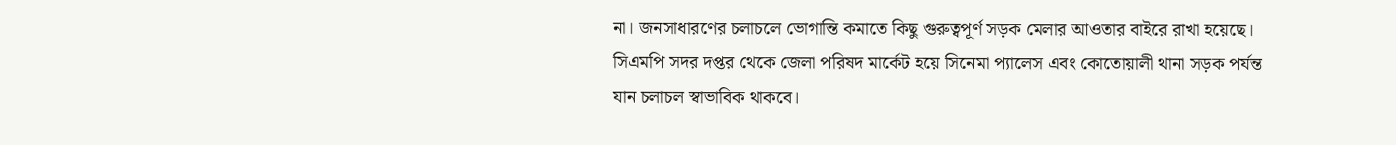না। জনসাধারণের চলাচলে ভোগান্তি কমাতে কিছু গুরুত্বপূর্ণ সড়ক মেলার আওতার বাইরে রাখা হয়েছে। সিএমপি সদর দপ্তর থেকে জেলা পরিষদ মার্কেট হয়ে সিনেমা প্যালেস এবং কোতোয়ালী থানা সড়ক পর্যন্ত যান চলাচল স্বাভাবিক থাকবে।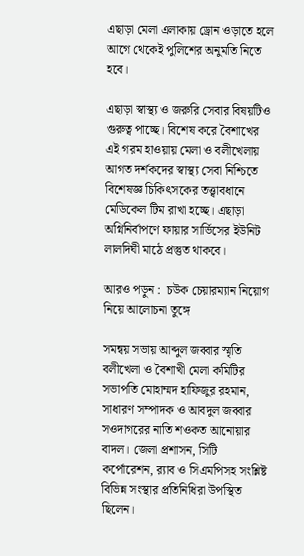এছাড়া মেলা এলাকায় ড্রোন ওড়াতে হলে আগে থেকেই পুলিশের অনুমতি নিতে হবে।

এছাড়া স্বাস্থ্য ও জরুরি সেবার বিষয়টিও গুরুত্ব পাচ্ছে। বিশেষ করে বৈশাখের এই গরম হাওয়ায় মেলা ও বলীখেলায় আগত দর্শকদের স্বাস্থ্য সেবা নিশ্চিতে বিশেষজ্ঞ চিকিৎসকের তত্ত্বাবধানে মেডিকেল টিম রাখা হচ্ছে। এছাড়া অগ্নিনির্বাপণে ফায়ার সার্ভিসের ইউনিট লালদিঘী মাঠে প্রস্তুত থাকবে।

আরও পড়ুন :  চউক চেয়ারম্যান নিয়োগ নিয়ে আলোচনা তুঙ্গে

সমন্বয় সভায় আব্দুল জব্বার স্মৃতি বলীখেলা ও বৈশাখী মেলা কমিটির সভাপতি মোহাম্মদ হাফিজুর রহমান, সাধারণ সম্পাদক ও আবদুল জব্বার সওদাগরের নাতি শওকত আনোয়ার বাদল। জেলা প্রশাসন, সিটি কর্পোরেশন, র‌্যাব ও সিএমপিসহ সংশ্লিষ্ট বিভিন্ন সংস্থার প্রতিনিধিরা উপস্থিত ছিলেন।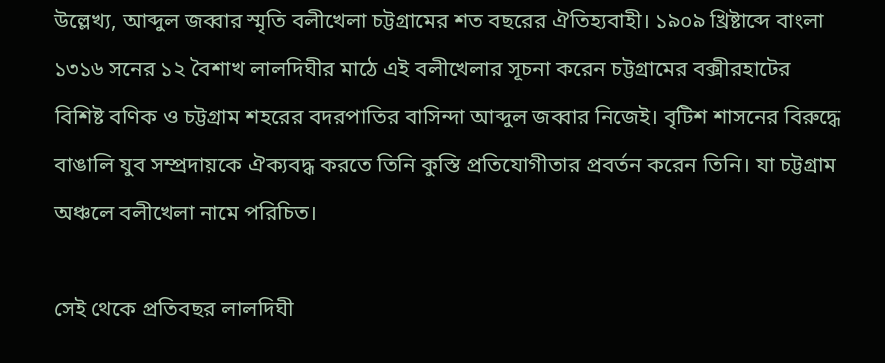উল্লেখ্য, আব্দুল জব্বার স্মৃতি বলীখেলা চট্টগ্রামের শত বছরের ঐতিহ্যবাহী। ১৯০৯ খ্রিষ্টাব্দে বাংলা ১৩১৬ সনের ১২ বৈশাখ লালদিঘীর মাঠে এই বলীখেলার সূচনা করেন চট্টগ্রামের বক্সীরহাটের বিশিষ্ট বণিক ও চট্টগ্রাম শহরের বদরপাতির বাসিন্দা আব্দুল জব্বার নিজেই। বৃটিশ শাসনের বিরুদ্ধে বাঙালি যুব সম্প্রদায়কে ঐক্যবদ্ধ করতে তিনি কুস্তি প্রতিযোগীতার প্রবর্তন করেন তিনি। যা চট্টগ্রাম অঞ্চলে বলীখেলা নামে পরিচিত।

সেই থেকে প্রতিবছর লালদিঘী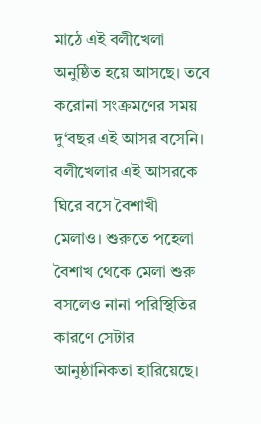মাঠে এই বলীখেলা অনুষ্ঠিত হয়ে আসছে। তবে করোনা সংক্রমণের সময় দু‘বছর এই আসর বসেনি। বলীখেলার এই আসরকে ঘিরে বসে বৈশাখী মেলাও। শুরুতে পহেলা বৈশাখ থেকে মেলা শুরু বসলেও নানা পরিস্থিতির কারণে সেটার আনুষ্ঠানিকতা হারিয়েছে।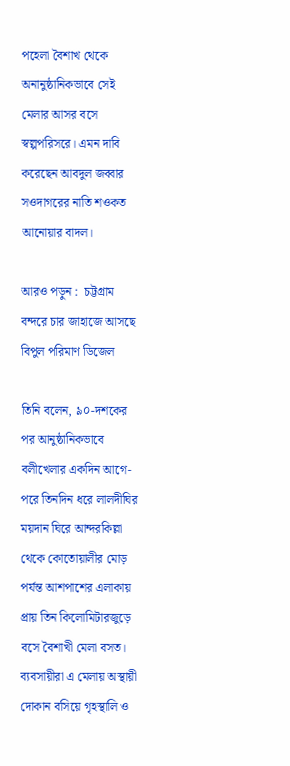পহেলা বৈশাখ থেকে অনানুষ্ঠানিকভাবে সেই মেলার আসর বসে স্বল্পপরিসরে। এমন দাবি করেছেন আবদুল জব্বার সওদাগরের নাতি শওকত আনোয়ার বাদল।

আরও পড়ুন :  চট্টগ্রাম বন্দরে চার জাহাজে আসছে বিপুল পরিমাণ ডিজেল

তিনি বলেন, ৯০-দশকের পর আনুষ্ঠানিকভাবে বলীখেলার একদিন আগে-পরে তিনদিন ধরে লালদীঘির ময়দান ঘিরে আন্দরকিল্লা থেকে কোতোয়ালীর মোড় পর্যন্ত আশপাশের এলাকায় প্রায় তিন কিলোমিটারজুড়ে বসে বৈশাখী মেলা বসত। ব্যবসায়ীরা এ মেলায় অস্থায়ী দোকান বসিয়ে গৃহস্থালি ও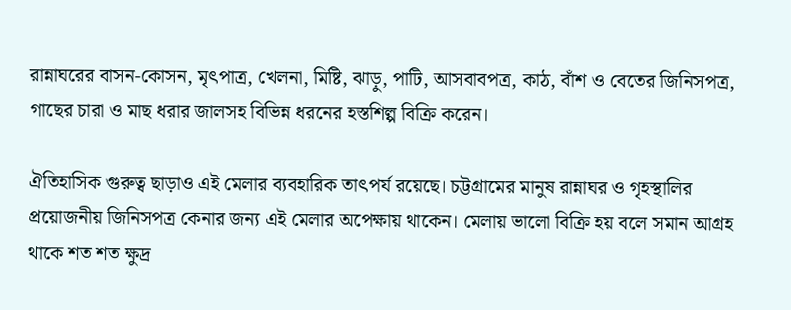রান্নাঘরের বাসন-কোসন, মৃৎপাত্র, খেলনা, মিষ্টি, ঝাড়ু, পাটি, আসবাবপত্র, কাঠ, বাঁশ ও বেতের জিনিসপত্র, গাছের চারা ও মাছ ধরার জালসহ বিভিন্ন ধরনের হস্তশিল্প বিক্রি করেন।

ঐতিহাসিক গুরুত্ব ছাড়াও এই মেলার ব্যবহারিক তাৎপর্য রয়েছে। চট্টগ্রামের মানুষ রান্নাঘর ও গৃহস্থালির প্রয়োজনীয় জিনিসপত্র কেনার জন্য এই মেলার অপেক্ষায় থাকেন। মেলায় ভালো বিক্রি হয় বলে সমান আগ্রহ থাকে শত শত ক্ষুদ্র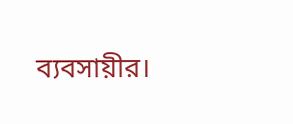ব্যবসায়ীর।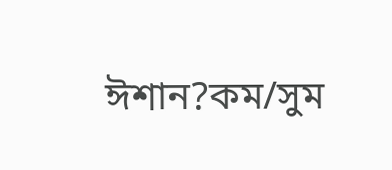ঈশান?কম/সুম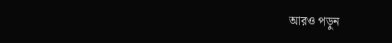আরও পড়ুন